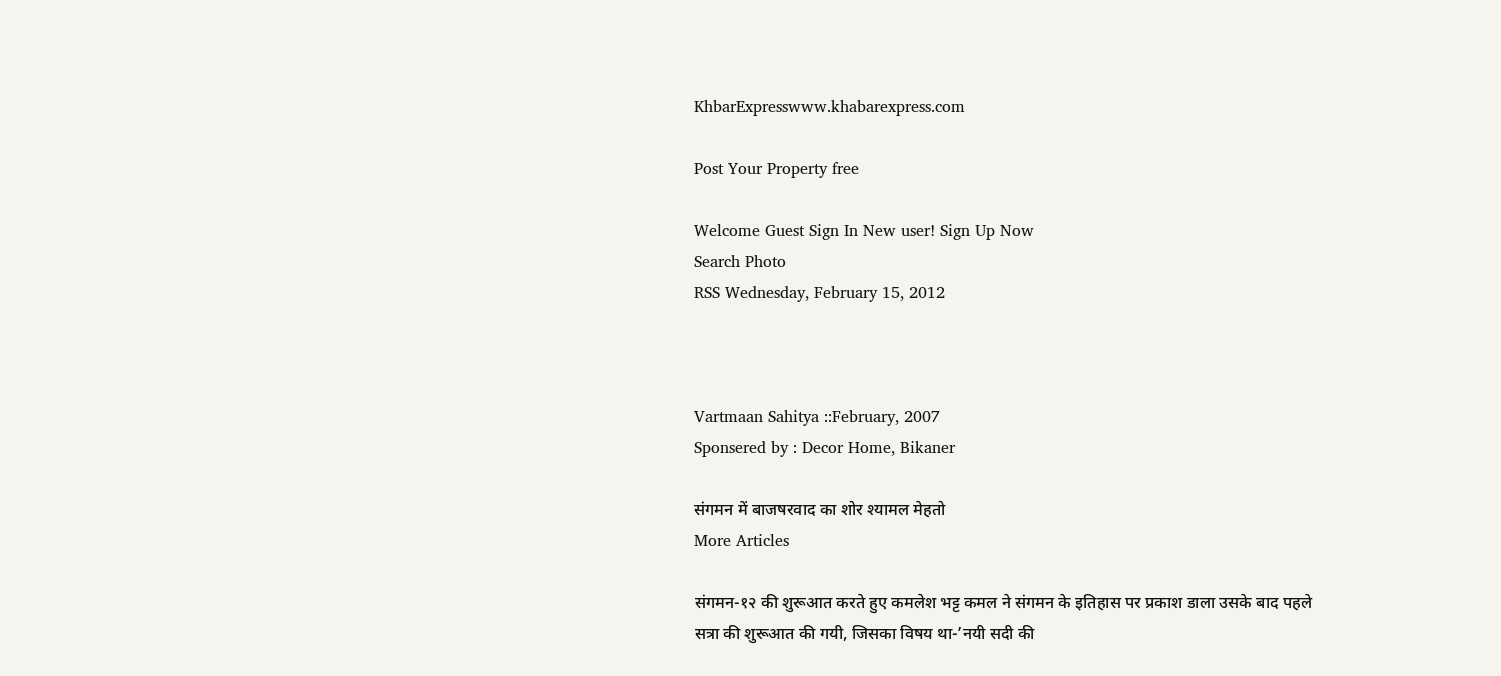KhbarExpresswww.khabarexpress.com

Post Your Property free

Welcome Guest Sign In New user! Sign Up Now
Search Photo
RSS Wednesday, February 15, 2012



Vartmaan Sahitya ::February, 2007
Sponsered by : Decor Home, Bikaner

संगमन में बाजषरवाद का शोर श्यामल मेहतो
More Articles

संगमन-१२ की शुरूआत करते हुए कमलेश भट्ट कमल ने संगमन के इतिहास पर प्रकाश डाला उसके बाद पहले सत्रा की शुरूआत की गयी, जिसका विषय था-’नयी सदी की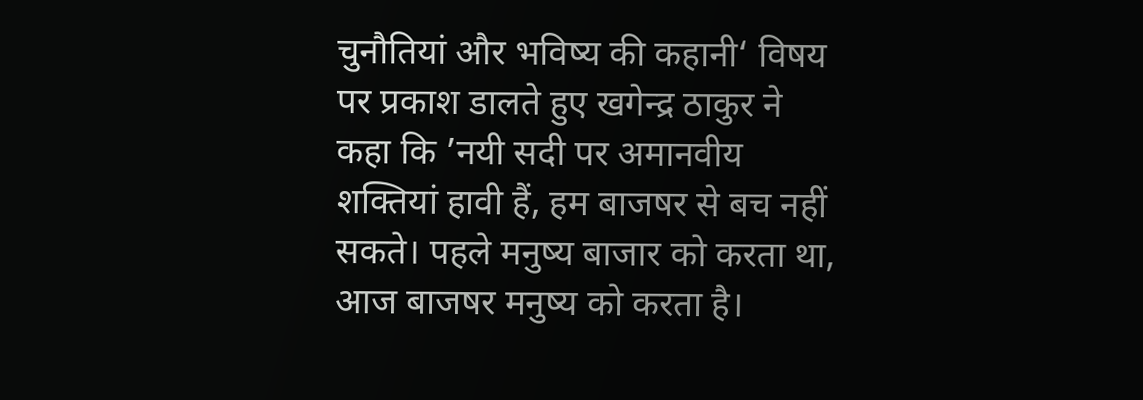चुनौतियां और भविष्य की कहानी‘ विषय पर प्रकाश डालते हुए खगेन्द्र ठाकुर ने कहा कि ’नयी सदी पर अमानवीय शक्तियां हावी हैं, हम बाजषर से बच नहीं सकते। पहले मनुष्य बाजार को करता था, आज बाजषर मनुष्य को करता है।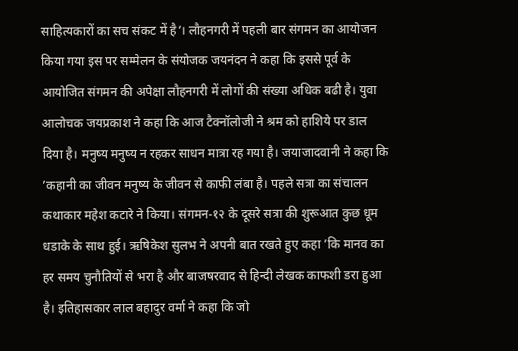साहित्यकारों का सच संकट में है‘। लौहनगरी में पहली बार संगमन का आयोजन किया गया इस पर सम्मेलन के संयोजक जयनंदन ने कहा कि इससे पूर्व के आयोजित संगमन की अपेक्षा लौहनगरी में लोगों की संख्या अधिक बढी है। युवा आलोचक जयप्रकाश ने कहा कि आज टैक्नॉलोजी ने श्रम को हाशिये पर डाल दिया है। मनुष्य मनुष्य न रहकर साधन मात्रा रह गया है। जयाजादवानी ने कहा कि ’कहानी का जीवन मनुष्य के जीवन से काफी लंबा है। पहले सत्रा का संचालन कथाकार महेश कटारे ने किया। संगमन-१२ के दूसरे सत्रा की शुरूआत कुछ धूम धडाके के साथ हुई। ऋषिकेश सुलभ ने अपनी बात रखते हुए कहा ’कि मानव का हर समय चुनौतियों से भरा है और बाजषरवाद से हिन्दी लेखक काफशी डरा हुआ है। इतिहासकार लाल बहादुर वर्मा ने कहा कि जो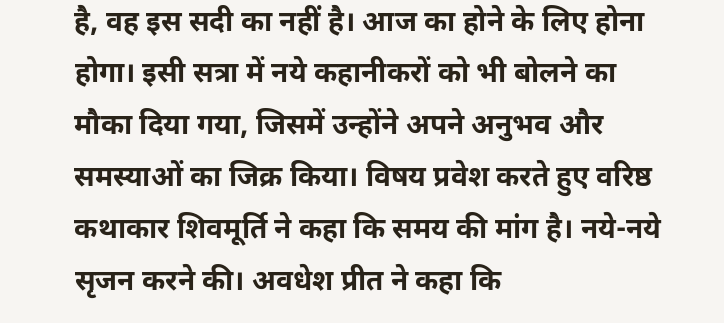है, वह इस सदी का नहीं है। आज का होने के लिए होना होगा। इसी सत्रा में नये कहानीकरों को भी बोलने का मौका दिया गया, जिसमें उन्होंने अपने अनुभव और समस्याओं का जिक्र किया। विषय प्रवेश करते हुए वरिष्ठ कथाकार शिवमूर्ति ने कहा कि समय की मांग है। नये-नये सृजन करने की। अवधेश प्रीत ने कहा कि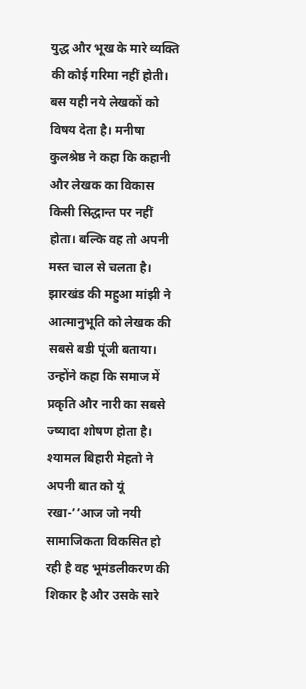युद्ध और भूख के मारे व्यक्ति की कोई गरिमा नहीं होती। बस यही नये लेखकों को विषय देता है। मनीषा कुलश्रेष्ठ ने कहा कि कहानी और लेखक का विकास किसी सिद्धान्त पर नहीं होता। बल्कि वह तो अपनी मस्त चाल से चलता है। झारखंड की महुआ मांझी ने आत्मानुभूति को लेखक की सबसे बडी पूंजी बताया। उन्होंने कहा कि समाज में प्रकृति और नारी का सबसे ज्ष्यादा शोषण होता है। श्यामल बिहारी मेहतो ने अपनी बात को यूं रखा-’’आज जो नयी सामाजिकता विकसित हो रही है वह भूमंडलीकरण की शिकार है और उसके सारे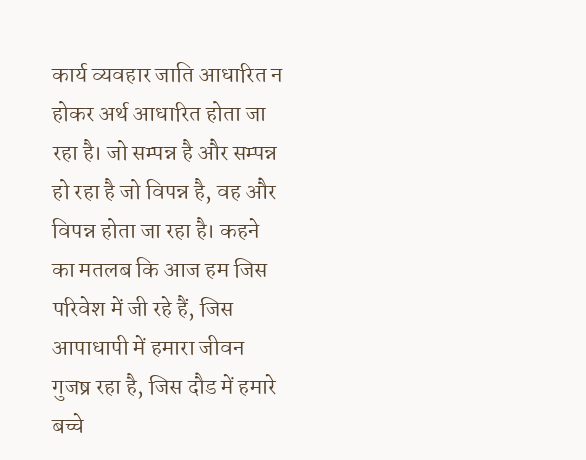कार्य व्यवहार जाति आधारित न होकर अर्थ आधारित होता जा रहा है। जो सम्पन्न है और सम्पन्न हो रहा है जो विपन्न है, वह और विपन्न होता जा रहा है। कहने का मतलब कि आज हम जिस परिवेश में जी रहे हैं, जिस आपाधापी में हमारा जीवन गुजष्र रहा है, जिस दौड में हमारे बच्चे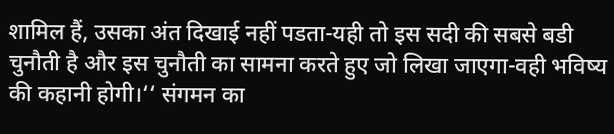शामिल हैं, उसका अंत दिखाई नहीं पडता-यही तो इस सदी की सबसे बडी चुनौती है और इस चुनौती का सामना करते हुए जो लिखा जाएगा-वही भविष्य की कहानी होगी।‘‘ संगमन का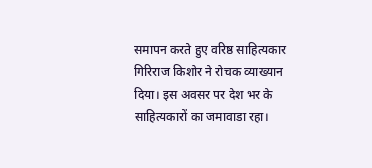समापन करते हुए वरिष्ठ साहित्यकार गिरिराज किशोर ने रोचक व्याख्यान दिया। इस अवसर पर देश भर के साहित्यकारों का जमावाडा रहा।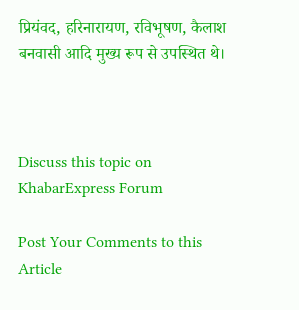प्रियंवद, हरिनारायण, रविभूषण, कैलाश बनवासी आदि मुख्य रूप से उपस्थित थे।



Discuss this topic on KhabarExpress Forum

Post Your Comments to this Article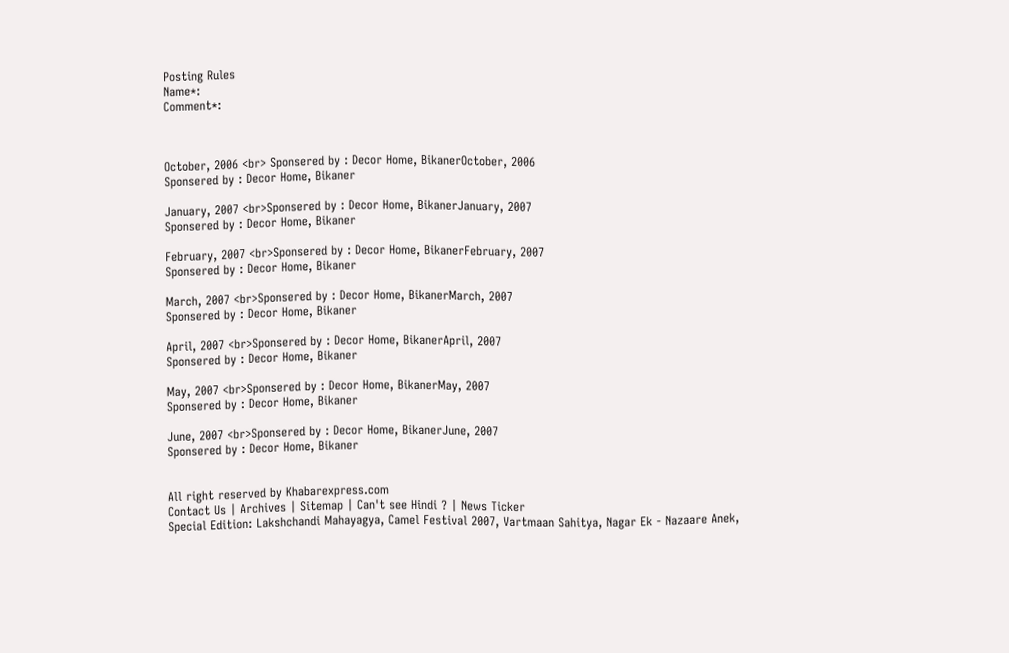Posting Rules
Name*:
Comment*:



October, 2006 <br> Sponsered by : Decor Home, BikanerOctober, 2006
Sponsered by : Decor Home, Bikaner

January, 2007 <br>Sponsered by : Decor Home, BikanerJanuary, 2007
Sponsered by : Decor Home, Bikaner

February, 2007 <br>Sponsered by : Decor Home, BikanerFebruary, 2007
Sponsered by : Decor Home, Bikaner

March, 2007 <br>Sponsered by : Decor Home, BikanerMarch, 2007
Sponsered by : Decor Home, Bikaner

April, 2007 <br>Sponsered by : Decor Home, BikanerApril, 2007
Sponsered by : Decor Home, Bikaner

May, 2007 <br>Sponsered by : Decor Home, BikanerMay, 2007
Sponsered by : Decor Home, Bikaner

June, 2007 <br>Sponsered by : Decor Home, BikanerJune, 2007
Sponsered by : Decor Home, Bikaner


All right reserved by Khabarexpress.com
Contact Us | Archives | Sitemap | Can't see Hindi ? | News Ticker
Special Edition: Lakshchandi Mahayagya, Camel Festival 2007, Vartmaan Sahitya, Nagar Ek - Nazaare Anek,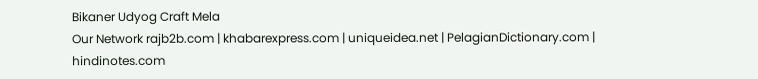Bikaner Udyog Craft Mela
Our Network rajb2b.com | khabarexpress.com | uniqueidea.net | PelagianDictionary.com | hindinotes.com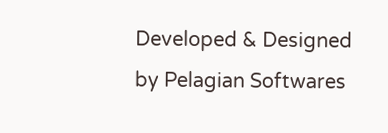Developed & Designed by Pelagian Softwares